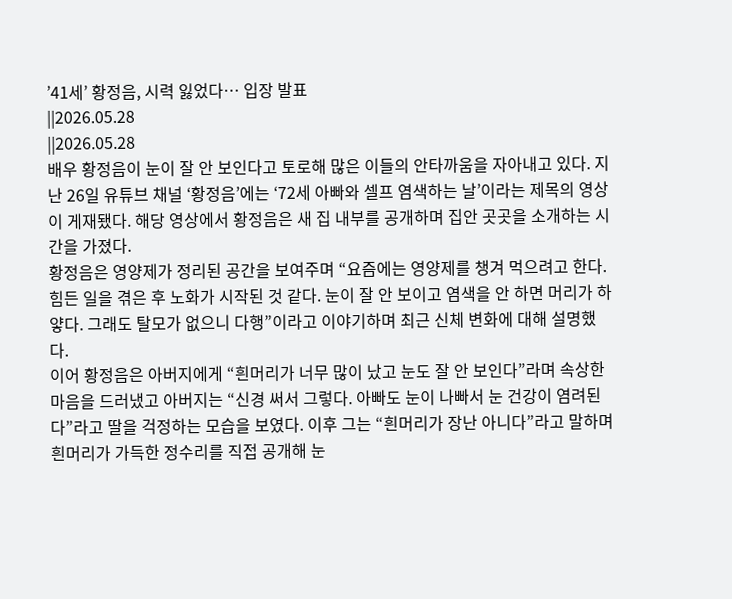’41세’ 황정음, 시력 잃었다… 입장 발표
||2026.05.28
||2026.05.28
배우 황정음이 눈이 잘 안 보인다고 토로해 많은 이들의 안타까움을 자아내고 있다. 지난 26일 유튜브 채널 ‘황정음’에는 ‘72세 아빠와 셀프 염색하는 날’이라는 제목의 영상이 게재됐다. 해당 영상에서 황정음은 새 집 내부를 공개하며 집안 곳곳을 소개하는 시간을 가졌다.
황정음은 영양제가 정리된 공간을 보여주며 “요즘에는 영양제를 챙겨 먹으려고 한다. 힘든 일을 겪은 후 노화가 시작된 것 같다. 눈이 잘 안 보이고 염색을 안 하면 머리가 하얗다. 그래도 탈모가 없으니 다행”이라고 이야기하며 최근 신체 변화에 대해 설명했다.
이어 황정음은 아버지에게 “흰머리가 너무 많이 났고 눈도 잘 안 보인다”라며 속상한 마음을 드러냈고 아버지는 “신경 써서 그렇다. 아빠도 눈이 나빠서 눈 건강이 염려된다”라고 딸을 걱정하는 모습을 보였다. 이후 그는 “흰머리가 장난 아니다”라고 말하며 흰머리가 가득한 정수리를 직접 공개해 눈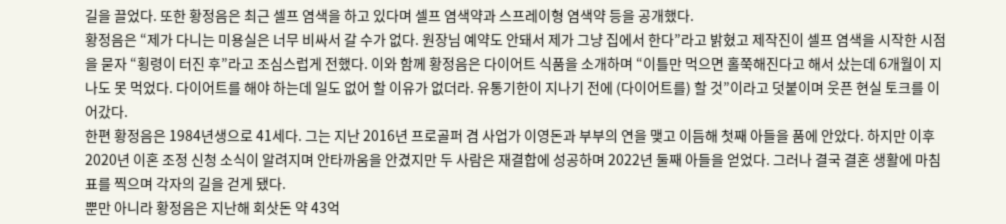길을 끌었다. 또한 황정음은 최근 셀프 염색을 하고 있다며 셀프 염색약과 스프레이형 염색약 등을 공개했다.
황정음은 “제가 다니는 미용실은 너무 비싸서 갈 수가 없다. 원장님 예약도 안돼서 제가 그냥 집에서 한다”라고 밝혔고 제작진이 셀프 염색을 시작한 시점을 묻자 “횡령이 터진 후”라고 조심스럽게 전했다. 이와 함께 황정음은 다이어트 식품을 소개하며 “이틀만 먹으면 홀쭉해진다고 해서 샀는데 6개월이 지나도 못 먹었다. 다이어트를 해야 하는데 일도 없어 할 이유가 없더라. 유통기한이 지나기 전에 (다이어트를) 할 것”이라고 덧붙이며 웃픈 현실 토크를 이어갔다.
한편 황정음은 1984년생으로 41세다. 그는 지난 2016년 프로골퍼 겸 사업가 이영돈과 부부의 연을 맺고 이듬해 첫째 아들을 품에 안았다. 하지만 이후 2020년 이혼 조정 신청 소식이 알려지며 안타까움을 안겼지만 두 사람은 재결합에 성공하며 2022년 둘째 아들을 얻었다. 그러나 결국 결혼 생활에 마침표를 찍으며 각자의 길을 걷게 됐다.
뿐만 아니라 황정음은 지난해 회삿돈 약 43억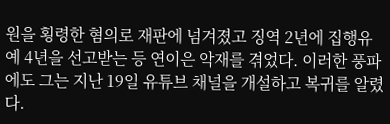원을 횡령한 혐의로 재판에 넘겨졌고 징역 2년에 집행유예 4년을 선고받는 등 연이은 악재를 겪었다. 이러한 풍파에도 그는 지난 19일 유튜브 채널을 개설하고 복귀를 알렸다.